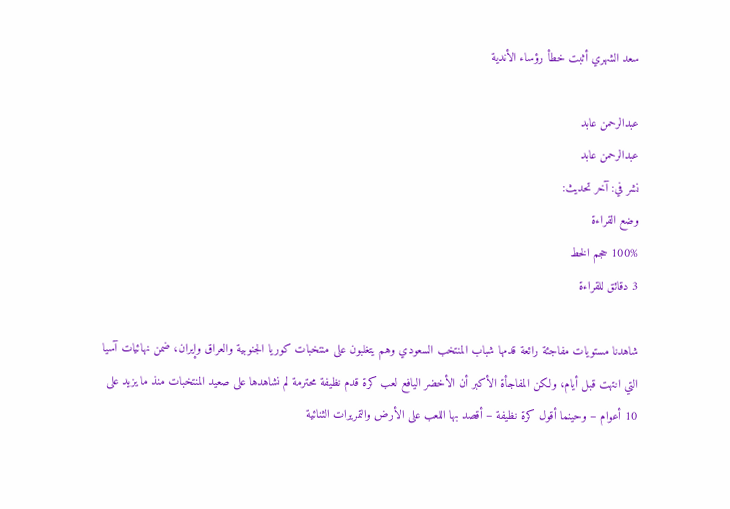سعد الشهري أثبت خطأ رؤساء الأندية

عبدالرحمن عابد
عبدالرحمن عابد
نشر في: آخر تحديث:
وضع القراءة
100% حجم الخط
3 دقائق للقراءة

شاهدنا مستويات مفاجئة رائعة قدمها شباب المنتخب السعودي وهم يتغلبون على منتخبات كوريا الجنوبية والعراق وإيران، ضمن نهائيات آسيا التي انتهت قبل أيام، ولكن المفاجأة الأكبر أن الأخضر اليافع لعب كرة قدم نظيفة محترمة لم نشاهدها على صعيد المنتخبات منذ ما يزيد على 10 أعوام – وحينما أقول كرة نظيفة – أقصد بها اللعب على الأرض والتمريرات الثنائية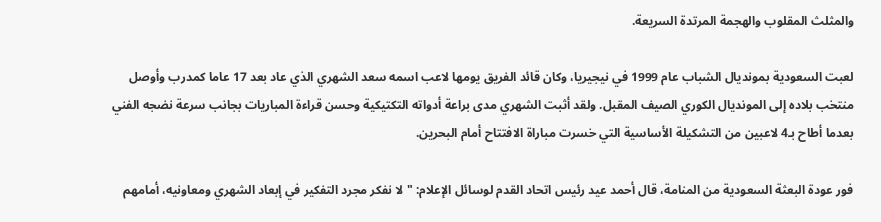والمثلث المقلوب والهجمة المرتدة السريعة.

لعبت السعودية بمونديال الشباب عام 1999 في نيجيريا، وكان قائد الفريق يومها لاعب اسمه سعد الشهري الذي عاد بعد 17 عاما كمدرب وأوصل منتخب بلاده إلى المونديال الكوري الصيف المقبل. ولقد أثبت الشهري مدى براعة أدواته التكتيكية وحسن قراءة المباريات بجانب سرعة نضجه الفني بعدما أطاح بـ4 لاعبين من التشكيلة الأساسية التي خسرت مباراة الافتتاح أمام البحرين.

فور عودة البعثة السعودية من المنامة، قال أحمد عيد رئيس اتحاد القدم لوسائل الإعلام: "لا نفكر مجرد التفكير في إبعاد الشهري ومعاونيه، أمامهم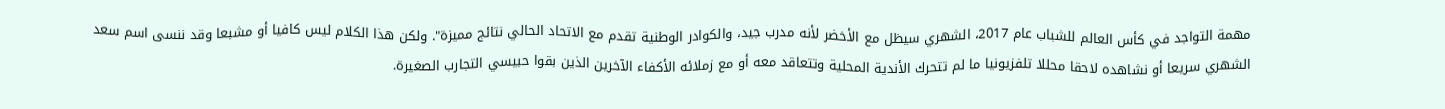مهمة التواجد في كأس العالم للشباب عام 2017، الشهري سيظل مع الأخضر لأنه مدرب جيد، والكوادر الوطنية تقدم مع الاتحاد الحالي نتائج مميزة". ولكن هذا الكلام ليس كافيا أو مشبعا وقد ننسى اسم سعد الشهري سريعا أو نشاهده لاحقا محللا تلفزيونيا ما لم تتحرك الأندية المحلية وتتعاقد معه أو مع زملائه الأكفاء الآخرين الذين بقوا حبيسي التجارب الصغيرة.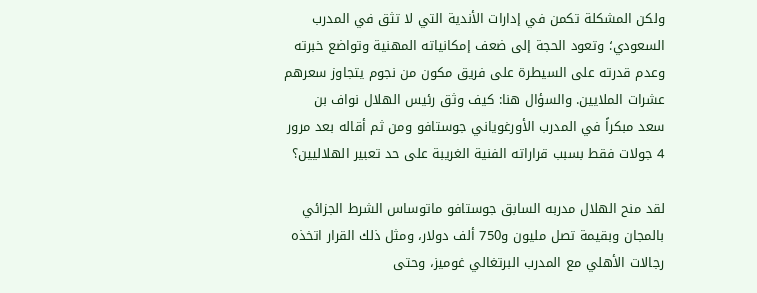ولكن المشكلة تكمن في إدارات الأندية التي لا تثق في المدرب السعودي؛ وتعود الحجة إلى ضعف إمكانياته المهنية وتواضع خبرته وعدم قدرته على السيطرة على فريق مكون من نجوم يتجاوز سعرهم عشرات الملايين. والسؤال هنا: كيف وثق رئيس الهلال نواف بن سعد مبكراً في المدرب الأورغوياني جوستافو ومن ثم أقاله بعد مرور 4 جولات فقط بسبب قراراته الفنية الغريبة على حد تعبير الهلاليين؟

لقد منح الهلال مدربه السابق جوستافو ماتوساس الشرط الجزائي بالمجان وبقيمة تصل مليون و750 ألف دولار، ومثل ذلك القرار اتخذه رجالات الأهلي مع المدرب البرتغالي غوميز، وحتى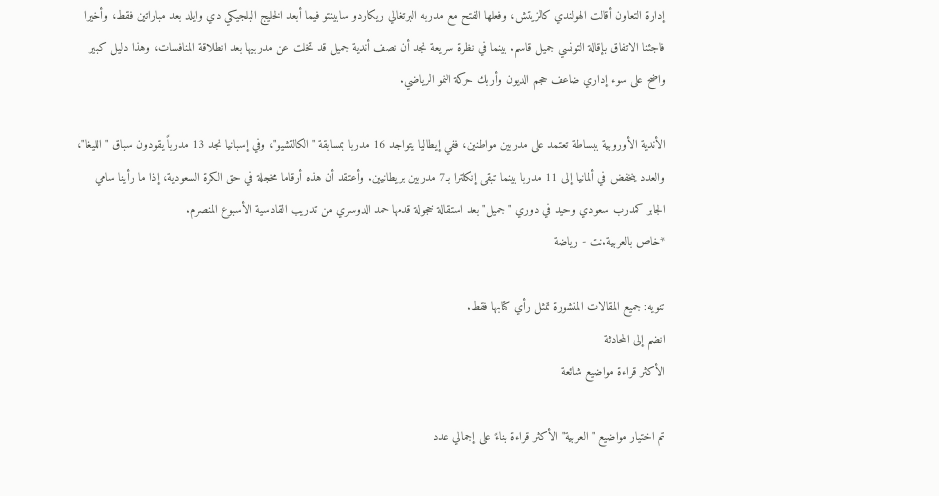إدارة التعاون أقالت الهولندي كالزيتش، وفعلها الفتح مع مدربه البرتغالي ريكاردو سابينتو فيما أبعد الخليج البلجيكي دي وايلد بعد مباراتين فقط، وأخيرا فاجئنا الاتفاق بإقالة التونسي جميل قاسم. بينما في نظرة سريعة نجد أن نصف أندية جميل قد تخلت عن مدربيها بعد انطلاقة المنافسات، وهذا دليل كبير واضح على سوء إداري ضاعف حجم الديون وأربك حركة النمو الرياضي.

الأندية الأوروبية ببساطة تعتمد على مدربين مواطنين، ففي إيطاليا يتواجد 16 مدربا بمسابقة "الكالتشيو"، وفي إسبانيا نجد 13 مدرباً يقودون سباق "الليغا"، والعدد ينخفض في ألمانيا إلى 11 مدربا بينما تبقى إنكلترا بـ7 مدربين بريطانيين. وأعتقد أن هذه أرقاما مخجلة في حق الكرة السعودية، إذا ما رأينا سامي الجابر كمدرب سعودي وحيد في دوري "جميل" بعد استقالة خجولة قدمها حمد الدوسري من تدريب القادسية الأسبوع المنصرم.
*خاص بالعربية.نت - رياضة

تنويه: جميع المقالات المنشورة تمثل رأي كتابها فقط.
انضم إلى المحادثة
الأكثر قراءة مواضيع شائعة

تم اختيار مواضيع "العربية" الأكثر قراءة بناءً على إجمالي عدد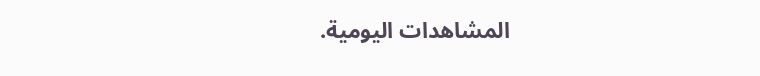المشاهدات اليومية.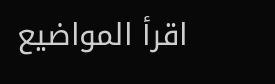اقرأ المواضيع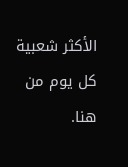الأكثر شعبية كل يوم من هنا.